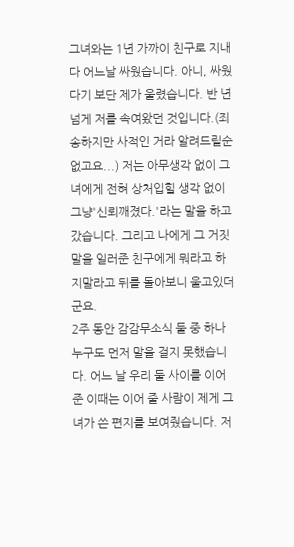그녀와는 1년 가까이 친구로 지내다 어느날 싸웠습니다. 아니, 싸웠다기 보단 제가 울렸습니다. 반 년 넘게 저를 속여왔던 것입니다.(죄송하지만 사적인 거라 알려드릴순 없고요...) 저는 아무생각 없이 그녀에게 전혀 상처입힐 생각 없이 그냥'신뢰깨졌다.'라는 말을 하고 갔습니다. 그리고 나에게 그 거짓말을 일러준 친구에게 뭐라고 하지말라고 뒤를 돌아보니 울고있더군요.
2주 동안 감감무소식 둘 중 하나 누구도 먼저 말을 걸지 못했습니다. 어느 날 우리 둘 사이를 이어 준 이때는 이어 줄 사람이 제게 그녀가 쓴 편지를 보여줬습니다. 저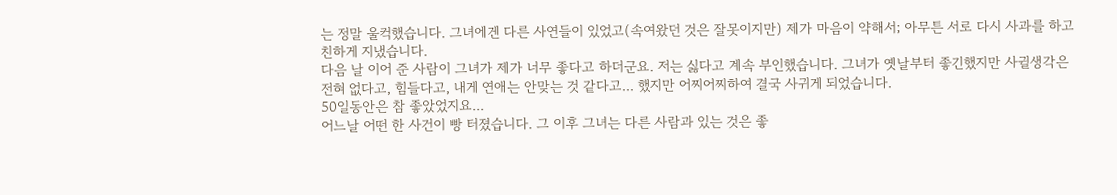는 정말 울컥했습니다. 그녀에겐 다른 사연들이 있었고(속여왔던 것은 잘못이지만) 제가 마음이 약해서; 아무튼 서로 다시 사과를 하고 친하게 지냈습니다.
다음 날 이어 준 사람이 그녀가 제가 너무 좋다고 하더군요. 저는 싫다고 계속 부인했습니다. 그녀가 옛날부터 좋긴했지만 사귈생각은 전혀 없다고, 힘들다고, 내게 연애는 안맞는 것 같다고... 했지만 어찌어찌하여 결국 사귀게 되었습니다.
50일동안은 참 좋았었지요...
어느날 어떤 한 사건이 빵 터졌습니다. 그 이후 그녀는 다른 사람과 있는 것은 좋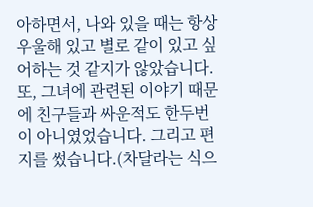아하면서, 나와 있을 때는 항상 우울해 있고 별로 같이 있고 싶어하는 것 같지가 않았습니다. 또, 그녀에 관련된 이야기 때문에 친구들과 싸운적도 한두번이 아니였었습니다. 그리고 편지를 썼습니다.(차달라는 식으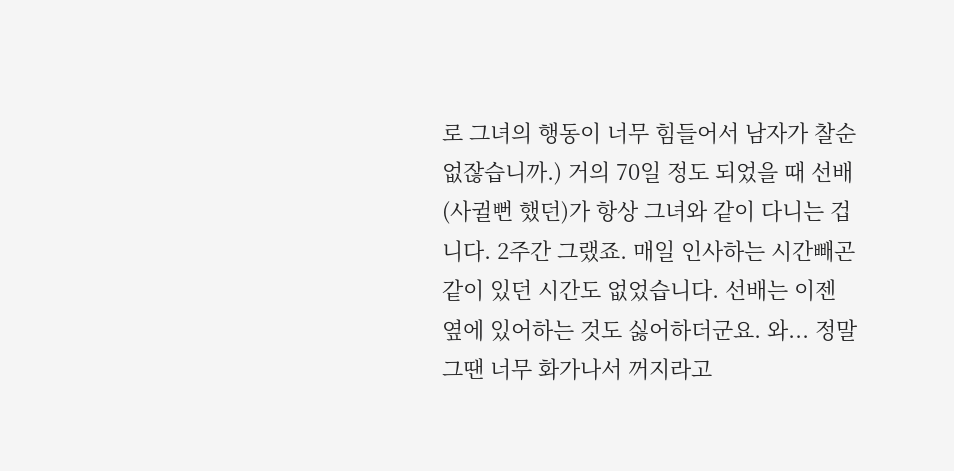로 그녀의 행동이 너무 힘들어서 남자가 찰순 없잖습니까.) 거의 70일 정도 되었을 때 선배(사귈뻔 했던)가 항상 그녀와 같이 다니는 겁니다. 2주간 그랬죠. 매일 인사하는 시간빼곤 같이 있던 시간도 없었습니다. 선배는 이젠 옆에 있어하는 것도 싫어하더군요. 와... 정말 그땐 너무 화가나서 꺼지라고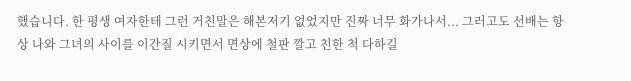했습니다. 한 평생 여자한테 그런 거친말은 해본저기 없었지만 진짜 너무 화가나서... 그러고도 선배는 항상 나와 그녀의 사이를 이간질 시키면서 면상에 철판 깔고 친한 척 다하길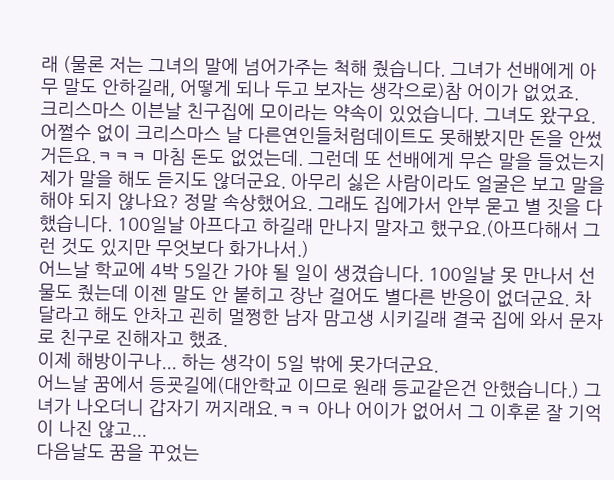래 (물론 저는 그녀의 말에 넘어가주는 척해 줬습니다. 그녀가 선배에게 아무 말도 안하길래, 어떻게 되나 두고 보자는 생각으로)참 어이가 없었죠.
크리스마스 이븐날 친구집에 모이라는 약속이 있었습니다. 그녀도 왔구요. 어쩔수 없이 크리스마스 날 다른연인들처럼데이트도 못해봤지만 돈을 안썼거든요.ㅋㅋㅋ 마침 돈도 없었는데. 그런데 또 선배에게 무슨 말을 들었는지 제가 말을 해도 듣지도 않더군요. 아무리 싫은 사람이라도 얼굴은 보고 말을해야 되지 않나요? 정말 속상했어요. 그래도 집에가서 안부 묻고 별 짓을 다했습니다. 100일날 아프다고 하길래 만나지 말자고 했구요.(아프다해서 그런 것도 있지만 무엇보다 화가나서.)
어느날 학교에 4박 5일간 가야 될 일이 생겼습니다. 100일날 못 만나서 선물도 줬는데 이젠 말도 안 붙히고 장난 걸어도 별다른 반응이 없더군요. 차달라고 해도 안차고 괸히 멀쩡한 남자 맘고생 시키길래 결국 집에 와서 문자로 친구로 진해자고 했죠.
이제 해방이구나... 하는 생각이 5일 밖에 못가더군요.
어느날 꿈에서 등굣길에(대안학교 이므로 원래 등교같은건 안했습니다.) 그녀가 나오더니 갑자기 꺼지래요.ㅋㅋ 아나 어이가 없어서 그 이후론 잘 기억이 나진 않고...
다음날도 꿈을 꾸었는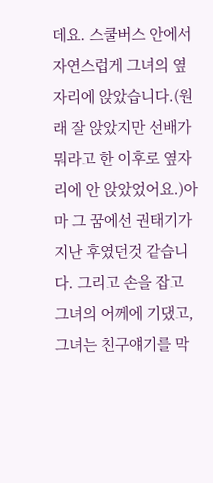데요. 스쿨버스 안에서 자연스럽게 그녀의 옆자리에 앉았습니다.(원래 잘 앉았지만 선배가 뭐라고 한 이후로 옆자리에 안 앉았었어요.)아마 그 꿈에선 권태기가 지난 후였던것 같습니다. 그리고 손을 잡고 그녀의 어께에 기댔고, 그녀는 친구얘기를 막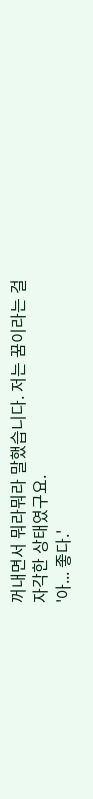꺼내면서 뭐라뭐라 말했습니다. 저는 꿈이라는 걸 자각한 상태였구요.
'아... 좋다.'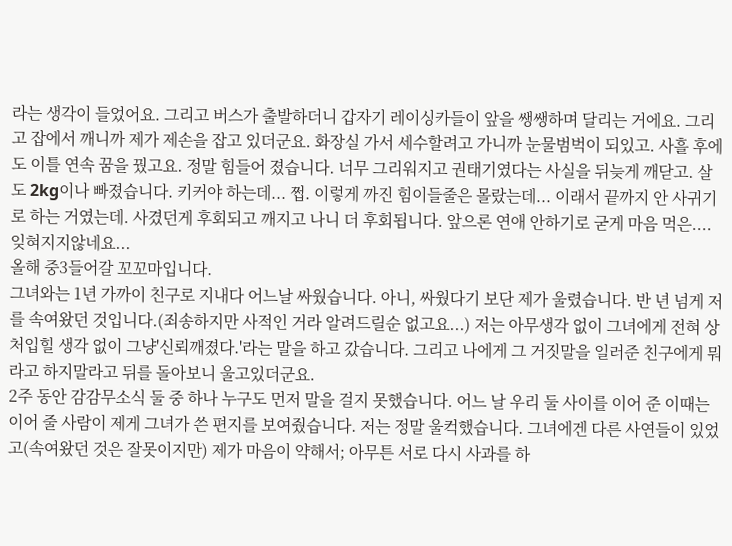라는 생각이 들었어요. 그리고 버스가 출발하더니 갑자기 레이싱카들이 앞을 쌩쌩하며 달리는 거에요. 그리고 잡에서 깨니까 제가 제손을 잡고 있더군요. 화장실 가서 세수할려고 가니까 눈물범벅이 되있고. 사흘 후에도 이틀 연속 꿈을 꿨고요. 정말 힘들어 졌습니다. 너무 그리워지고 권태기였다는 사실을 뒤늦게 깨닫고. 살도 2kg이나 빠졌습니다. 키커야 하는데... 쩝. 이렇게 까진 힘이들줄은 몰랐는데... 이래서 끝까지 안 사귀기로 하는 거였는데. 사겼던게 후회되고 깨지고 나니 더 후회됩니다. 앞으론 연애 안하기로 굳게 마음 먹은....
잊혀지지않네요...
올해 중3들어갈 꼬꼬마입니다.
그녀와는 1년 가까이 친구로 지내다 어느날 싸웠습니다. 아니, 싸웠다기 보단 제가 울렸습니다. 반 년 넘게 저를 속여왔던 것입니다.(죄송하지만 사적인 거라 알려드릴순 없고요...) 저는 아무생각 없이 그녀에게 전혀 상처입힐 생각 없이 그냥'신뢰깨졌다.'라는 말을 하고 갔습니다. 그리고 나에게 그 거짓말을 일러준 친구에게 뭐라고 하지말라고 뒤를 돌아보니 울고있더군요.
2주 동안 감감무소식 둘 중 하나 누구도 먼저 말을 걸지 못했습니다. 어느 날 우리 둘 사이를 이어 준 이때는 이어 줄 사람이 제게 그녀가 쓴 편지를 보여줬습니다. 저는 정말 울컥했습니다. 그녀에겐 다른 사연들이 있었고(속여왔던 것은 잘못이지만) 제가 마음이 약해서; 아무튼 서로 다시 사과를 하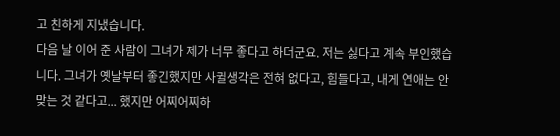고 친하게 지냈습니다.
다음 날 이어 준 사람이 그녀가 제가 너무 좋다고 하더군요. 저는 싫다고 계속 부인했습니다. 그녀가 옛날부터 좋긴했지만 사귈생각은 전혀 없다고, 힘들다고, 내게 연애는 안맞는 것 같다고... 했지만 어찌어찌하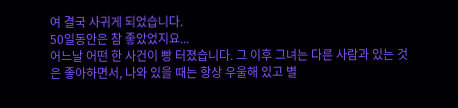여 결국 사귀게 되었습니다.
50일동안은 참 좋았었지요...
어느날 어떤 한 사건이 빵 터졌습니다. 그 이후 그녀는 다른 사람과 있는 것은 좋아하면서, 나와 있을 때는 항상 우울해 있고 별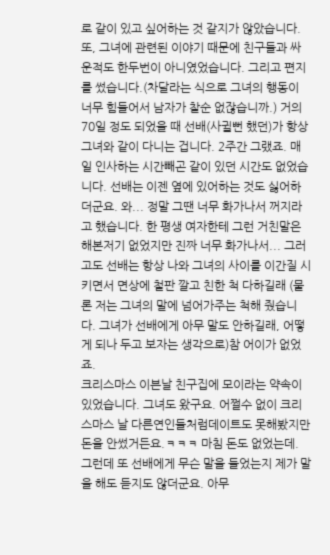로 같이 있고 싶어하는 것 같지가 않았습니다. 또, 그녀에 관련된 이야기 때문에 친구들과 싸운적도 한두번이 아니였었습니다. 그리고 편지를 썼습니다.(차달라는 식으로 그녀의 행동이 너무 힘들어서 남자가 찰순 없잖습니까.) 거의 70일 정도 되었을 때 선배(사귈뻔 했던)가 항상 그녀와 같이 다니는 겁니다. 2주간 그랬죠. 매일 인사하는 시간빼곤 같이 있던 시간도 없었습니다. 선배는 이젠 옆에 있어하는 것도 싫어하더군요. 와... 정말 그땐 너무 화가나서 꺼지라고 했습니다. 한 평생 여자한테 그런 거친말은 해본저기 없었지만 진짜 너무 화가나서... 그러고도 선배는 항상 나와 그녀의 사이를 이간질 시키면서 면상에 철판 깔고 친한 척 다하길래 (물론 저는 그녀의 말에 넘어가주는 척해 줬습니다. 그녀가 선배에게 아무 말도 안하길래, 어떻게 되나 두고 보자는 생각으로)참 어이가 없었죠.
크리스마스 이븐날 친구집에 모이라는 약속이 있었습니다. 그녀도 왔구요. 어쩔수 없이 크리스마스 날 다른연인들처럼데이트도 못해봤지만 돈을 안썼거든요.ㅋㅋㅋ 마침 돈도 없었는데. 그런데 또 선배에게 무슨 말을 들었는지 제가 말을 해도 듣지도 않더군요. 아무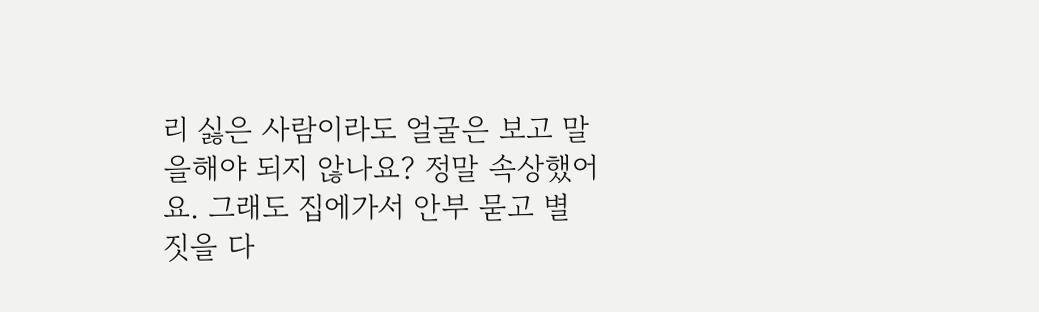리 싫은 사람이라도 얼굴은 보고 말을해야 되지 않나요? 정말 속상했어요. 그래도 집에가서 안부 묻고 별 짓을 다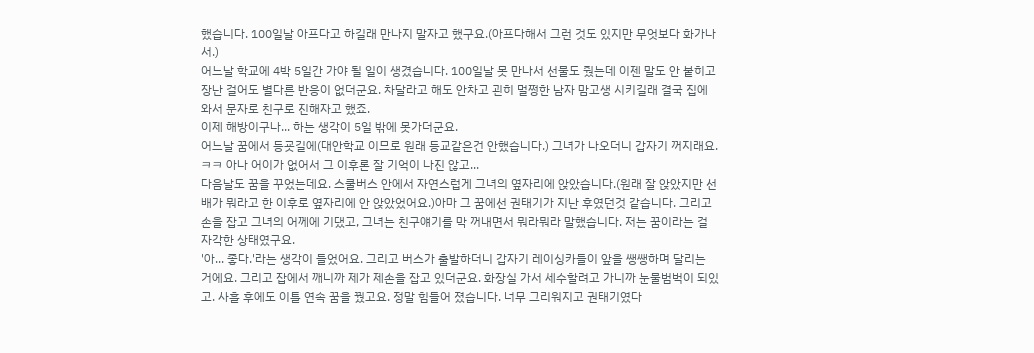했습니다. 100일날 아프다고 하길래 만나지 말자고 했구요.(아프다해서 그런 것도 있지만 무엇보다 화가나서.)
어느날 학교에 4박 5일간 가야 될 일이 생겼습니다. 100일날 못 만나서 선물도 줬는데 이젠 말도 안 붙히고 장난 걸어도 별다른 반응이 없더군요. 차달라고 해도 안차고 괸히 멀쩡한 남자 맘고생 시키길래 결국 집에 와서 문자로 친구로 진해자고 했죠.
이제 해방이구나... 하는 생각이 5일 밖에 못가더군요.
어느날 꿈에서 등굣길에(대안학교 이므로 원래 등교같은건 안했습니다.) 그녀가 나오더니 갑자기 꺼지래요.ㅋㅋ 아나 어이가 없어서 그 이후론 잘 기억이 나진 않고...
다음날도 꿈을 꾸었는데요. 스쿨버스 안에서 자연스럽게 그녀의 옆자리에 앉았습니다.(원래 잘 앉았지만 선배가 뭐라고 한 이후로 옆자리에 안 앉았었어요.)아마 그 꿈에선 권태기가 지난 후였던것 같습니다. 그리고 손을 잡고 그녀의 어께에 기댔고, 그녀는 친구얘기를 막 꺼내면서 뭐라뭐라 말했습니다. 저는 꿈이라는 걸 자각한 상태였구요.
'아... 좋다.'라는 생각이 들었어요. 그리고 버스가 출발하더니 갑자기 레이싱카들이 앞을 쌩쌩하며 달리는 거에요. 그리고 잡에서 깨니까 제가 제손을 잡고 있더군요. 화장실 가서 세수할려고 가니까 눈물범벅이 되있고. 사흘 후에도 이틀 연속 꿈을 꿨고요. 정말 힘들어 졌습니다. 너무 그리워지고 권태기였다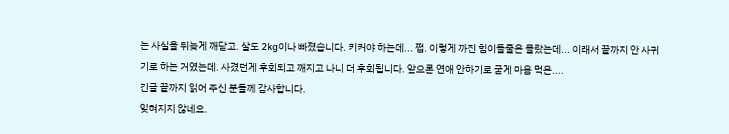는 사실을 뒤늦게 깨닫고. 살도 2kg이나 빠졌습니다. 키커야 하는데... 쩝. 이렇게 까진 힘이들줄은 몰랐는데... 이래서 끝까지 안 사귀기로 하는 거였는데. 사겼던게 후회되고 깨지고 나니 더 후회됩니다. 앞으론 연애 안하기로 굳게 마음 먹은....
긴글 끝까지 읽어 주신 분들께 감사합니다.
잊혀지지 않네요.